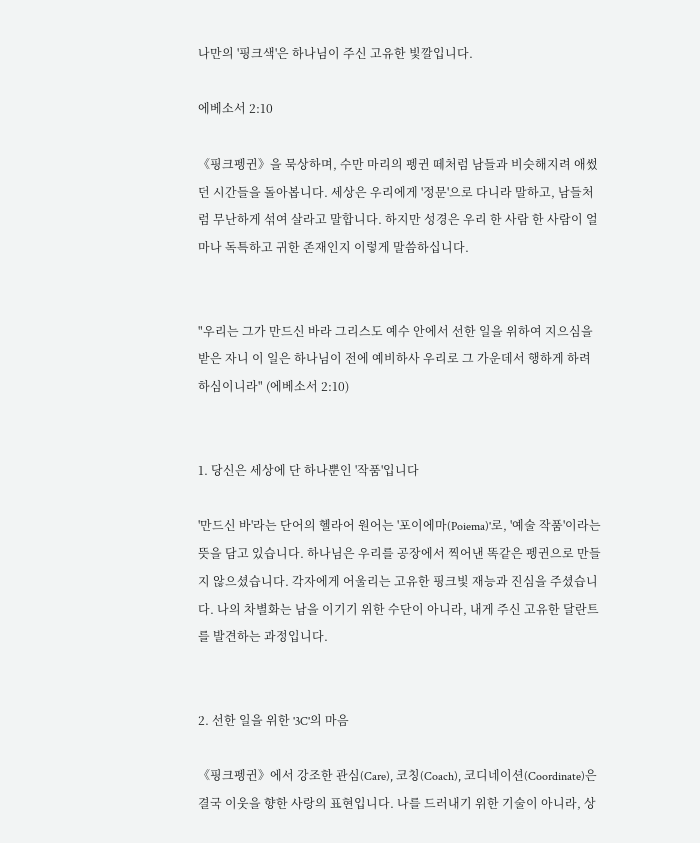나만의 '핑크색'은 하나님이 주신 고유한 빛깔입니다.

에베소서 2:10

《핑크펭귄》을 묵상하며, 수만 마리의 펭귄 떼처럼 남들과 비슷해지려 애썼던 시간들을 돌아봅니다. 세상은 우리에게 '정문'으로 다니라 말하고, 남들처럼 무난하게 섞여 살라고 말합니다. 하지만 성경은 우리 한 사람 한 사람이 얼마나 독특하고 귀한 존재인지 이렇게 말씀하십니다.


"우리는 그가 만드신 바라 그리스도 예수 안에서 선한 일을 위하여 지으심을 받은 자니 이 일은 하나님이 전에 예비하사 우리로 그 가운데서 행하게 하려 하심이니라" (에베소서 2:10)


1. 당신은 세상에 단 하나뿐인 '작품'입니다

'만드신 바'라는 단어의 헬라어 원어는 '포이에마(Poiema)'로, '예술 작품'이라는 뜻을 담고 있습니다. 하나님은 우리를 공장에서 찍어낸 똑같은 펭귄으로 만들지 않으셨습니다. 각자에게 어울리는 고유한 핑크빛 재능과 진심을 주셨습니다. 나의 차별화는 남을 이기기 위한 수단이 아니라, 내게 주신 고유한 달란트를 발견하는 과정입니다.


2. 선한 일을 위한 '3C'의 마음

《핑크펭귄》에서 강조한 관심(Care), 코칭(Coach), 코디네이션(Coordinate)은 결국 이웃을 향한 사랑의 표현입니다. 나를 드러내기 위한 기술이 아니라, 상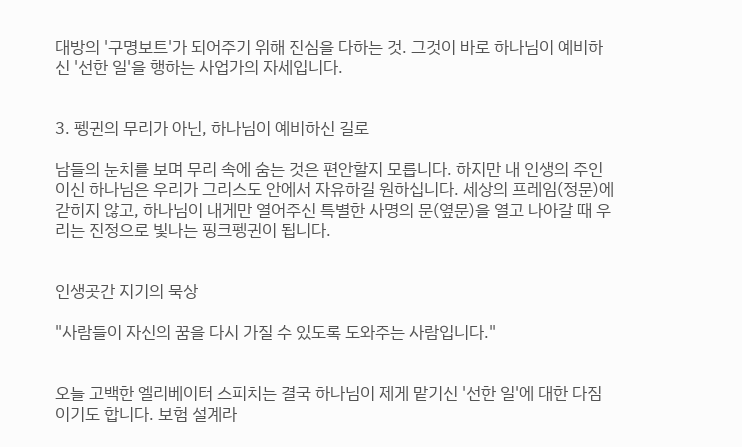대방의 '구명보트'가 되어주기 위해 진심을 다하는 것. 그것이 바로 하나님이 예비하신 '선한 일'을 행하는 사업가의 자세입니다.


3. 펭귄의 무리가 아닌, 하나님이 예비하신 길로

남들의 눈치를 보며 무리 속에 숨는 것은 편안할지 모릅니다. 하지만 내 인생의 주인이신 하나님은 우리가 그리스도 안에서 자유하길 원하십니다. 세상의 프레임(정문)에 갇히지 않고, 하나님이 내게만 열어주신 특별한 사명의 문(옆문)을 열고 나아갈 때 우리는 진정으로 빛나는 핑크펭귄이 됩니다.


인생곳간 지기의 묵상

"사람들이 자신의 꿈을 다시 가질 수 있도록 도와주는 사람입니다."


오늘 고백한 엘리베이터 스피치는 결국 하나님이 제게 맡기신 '선한 일'에 대한 다짐이기도 합니다. 보험 설계라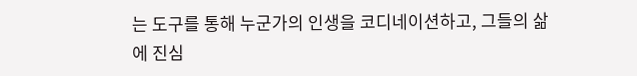는 도구를 통해 누군가의 인생을 코디네이션하고, 그들의 삶에 진심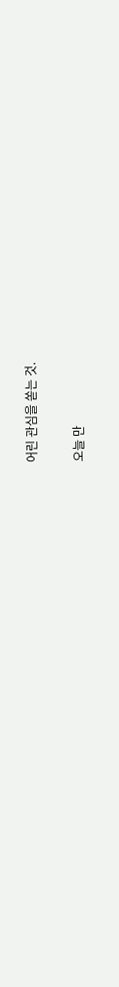어린 관심을 쏟는 것.

오늘 만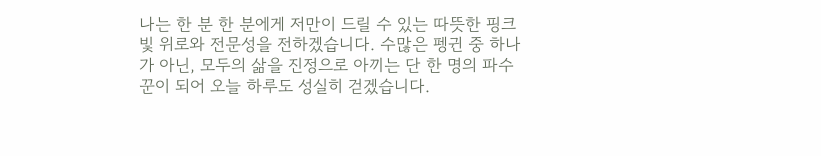나는 한 분 한 분에게 저만이 드릴 수 있는 따뜻한 핑크빛 위로와 전문성을 전하겠습니다. 수많은 펭귄 중 하나가 아닌, 모두의 삶을 진정으로 아끼는 단 한 명의 파수꾼이 되어 오늘 하루도 성실히 걷겠습니다.